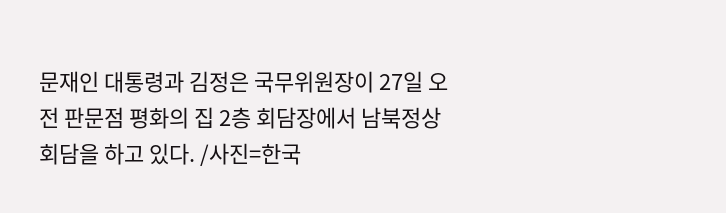문재인 대통령과 김정은 국무위원장이 27일 오전 판문점 평화의 집 2층 회담장에서 남북정상회담을 하고 있다. /사진=한국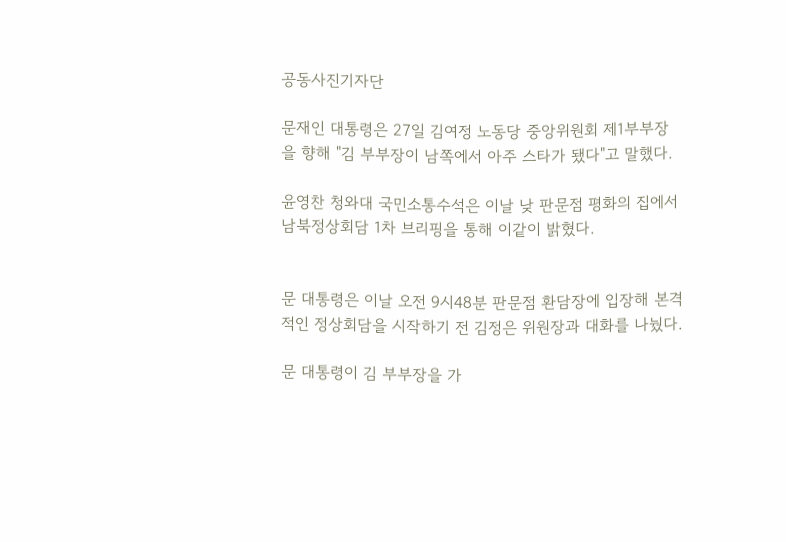공동사진기자단

문재인 대통령은 27일 김여정 노동당 중앙위원회 제1부부장을 향해 "김 부부장이 남쪽에서 아주 스타가 됐다"고 말했다.

윤영찬 청와대 국민소통수석은 이날 낮 판문점 평화의 집에서 남북정상회담 1차 브리핑을 통해 이같이 밝혔다.


문 대통령은 이날 오전 9시48분 판문점 환담장에 입장해 본격적인 정상회담을 시작하기 전 김정은 위원장과 대화를 나눴다.

문 대통령이 김 부부장을 가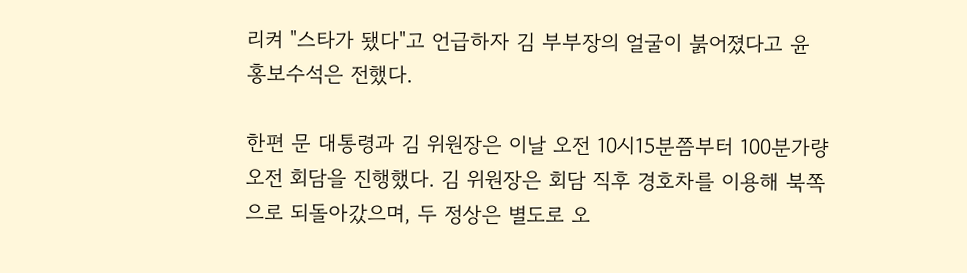리켜 "스타가 됐다"고 언급하자 김 부부장의 얼굴이 붉어졌다고 윤 홍보수석은 전했다.

한편 문 대통령과 김 위원장은 이날 오전 10시15분쯤부터 100분가량 오전 회담을 진행했다. 김 위원장은 회담 직후 경호차를 이용해 북쪽으로 되돌아갔으며, 두 정상은 별도로 오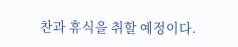찬과 휴식을 취할 예정이다.